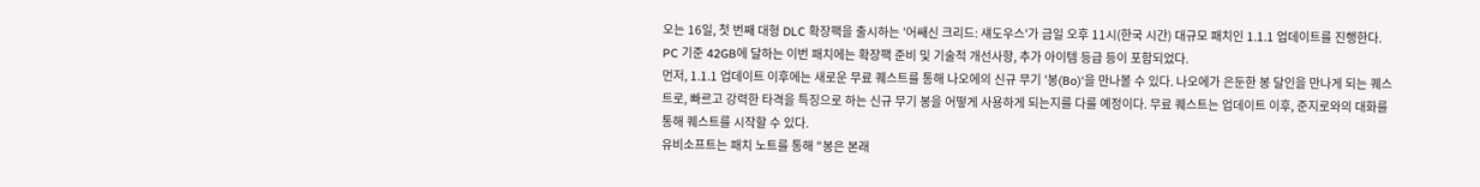오는 16일, 첫 번째 대형 DLC 확장팩을 출시하는 '어쌔신 크리드: 섀도우스'가 금일 오후 11시(한국 시간) 대규모 패치인 1.1.1 업데이트를 진행한다. PC 기준 42GB에 달하는 이번 패치에는 확장팩 준비 및 기술적 개선사항, 추가 아이템 등급 등이 포함되었다.
먼저, 1.1.1 업데이트 이후에는 새로운 무료 퀘스트를 통해 나오에의 신규 무기 '봉(Bo)'을 만나볼 수 있다. 나오에가 은둔한 봉 달인을 만나게 되는 퀘스트로, 빠르고 강력한 타격을 특징으로 하는 신규 무기 봉을 어떻게 사용하게 되는지를 다룰 예정이다. 무료 퀘스트는 업데이트 이후, 준지로와의 대화를 통해 퀘스트를 시작할 수 있다.
유비소프트는 패치 노트를 통해 "봉은 본래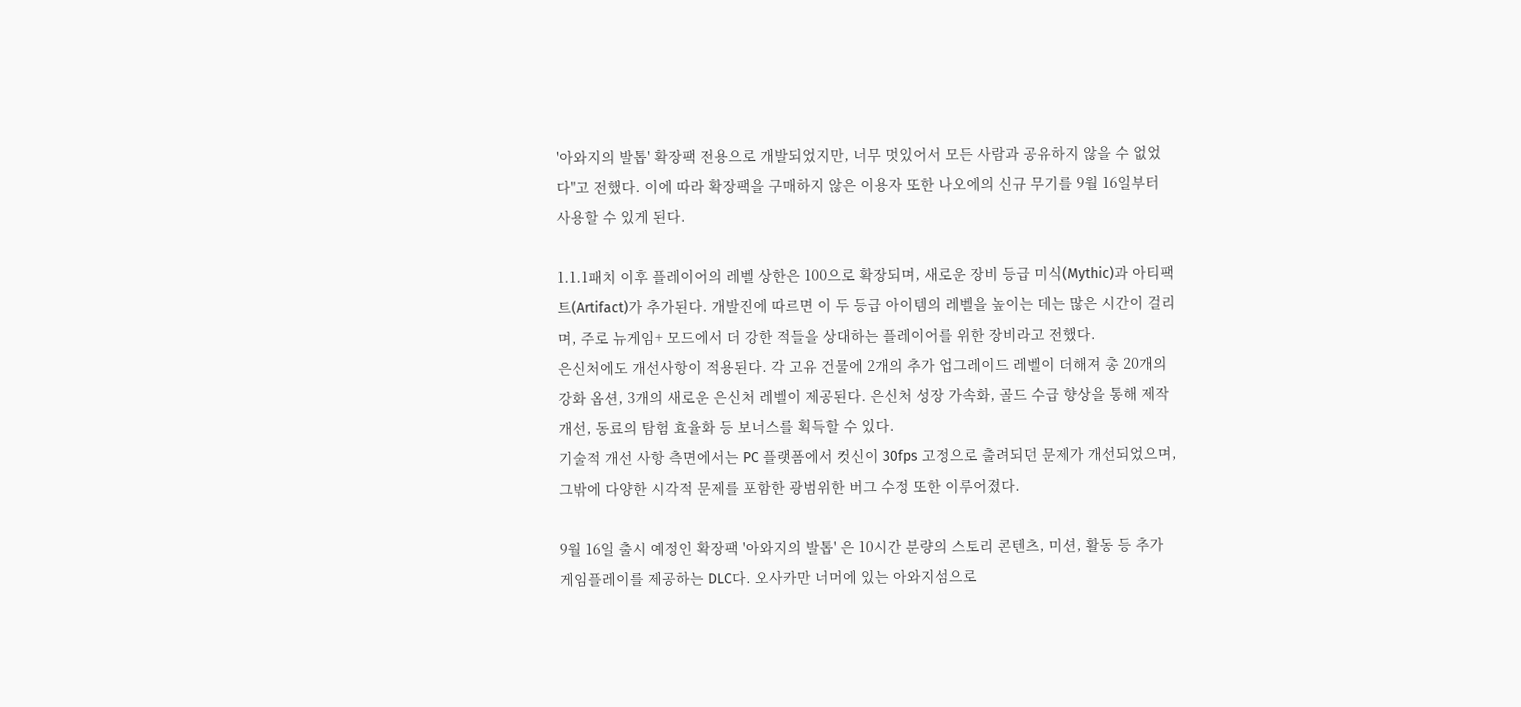'아와지의 발톱' 확장팩 전용으로 개발되었지만, 너무 멋있어서 모든 사람과 공유하지 않을 수 없었다"고 전했다. 이에 따라 확장팩을 구매하지 않은 이용자 또한 나오에의 신규 무기를 9월 16일부터 사용할 수 있게 된다.

1.1.1패치 이후 플레이어의 레벨 상한은 100으로 확장되며, 새로운 장비 등급 미식(Mythic)과 아티팩트(Artifact)가 추가된다. 개발진에 따르면 이 두 등급 아이템의 레벨을 높이는 데는 많은 시간이 걸리며, 주로 뉴게임+ 모드에서 더 강한 적들을 상대하는 플레이어를 위한 장비라고 전했다.
은신처에도 개선사항이 적용된다. 각 고유 건물에 2개의 추가 업그레이드 레벨이 더해져 총 20개의 강화 옵션, 3개의 새로운 은신처 레벨이 제공된다. 은신처 성장 가속화, 골드 수급 향상을 통해 제작 개선, 동료의 탐험 효율화 등 보너스를 획득할 수 있다.
기술적 개선 사항 측면에서는 PC 플랫폼에서 컷신이 30fps 고정으로 출려되던 문제가 개선되었으며, 그밖에 다양한 시각적 문제를 포함한 광범위한 버그 수정 또한 이루어졌다.

9월 16일 출시 예정인 확장팩 '아와지의 발톱' 은 10시간 분량의 스토리 콘텐츠, 미션, 활동 등 추가 게임플레이를 제공하는 DLC다. 오사카만 너머에 있는 아와지섬으로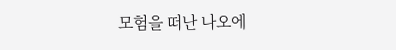모험을 떠난 나오에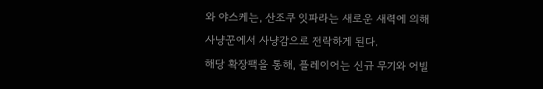와 야스케는, 산조쿠 잇파라는 새로운 새력에 의해 사냥꾼에서 사냥감으로 전락하게 된다.
해당 확장팩을 통해, 플레이어는 신규 무기와 어빌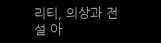리티, 의상과 전설 아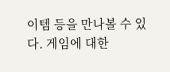이템 등을 만나볼 수 있다. 게임에 대한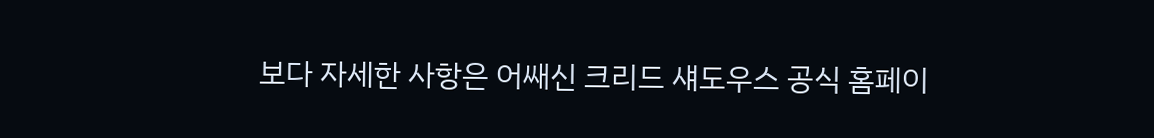보다 자세한 사항은 어쌔신 크리드 섀도우스 공식 홈페이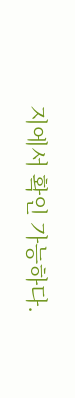지에서 확인 가능하다.